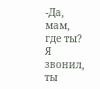-Да, мам, где ты? Я звонил, ты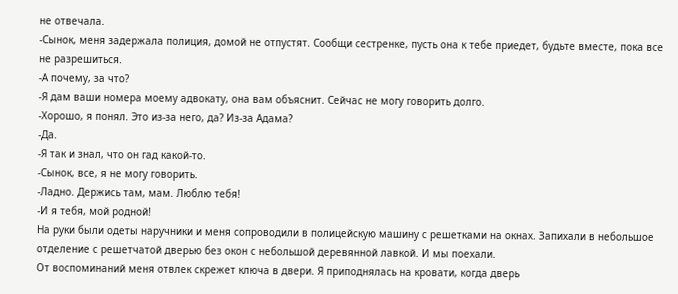не отвечала.
-Сынок, меня задержала полиция, домой не отпустят. Сообщи сестренке, пусть она к тебе приедет, будьте вместе, пока все не разрешиться.
-А почему, за что?
-Я дам ваши номера моему адвокату, она вам объяснит. Сейчас не могу говорить долго.
-Хорошо, я понял. Это из-за него, да? Из-за Адама?
-Да.
-Я так и знал, что он гад какой-то.
-Сынок, все, я не могу говорить.
-Ладно. Держись там, мам. Люблю тебя!
-И я тебя, мой родной!
На руки были одеты наручники и меня сопроводили в полицейскую машину с решетками на окнах. Запихали в небольшое отделение с решетчатой дверью без окон с небольшой деревянной лавкой. И мы поехали.
От воспоминаний меня отвлек скрежет ключа в двери. Я приподнялась на кровати, когда дверь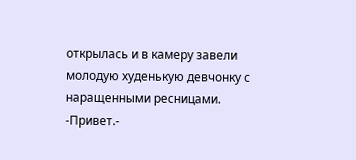открылась и в камеру завели молодую худенькую девчонку с наращенными ресницами.
-Привет.-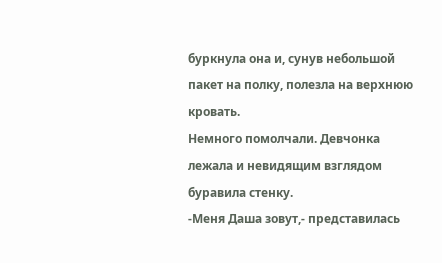буркнула она и, сунув небольшой пакет на полку, полезла на верхнюю кровать.
Немного помолчали. Девчонка лежала и невидящим взглядом буравила стенку.
-Меня Даша зовут,- представилась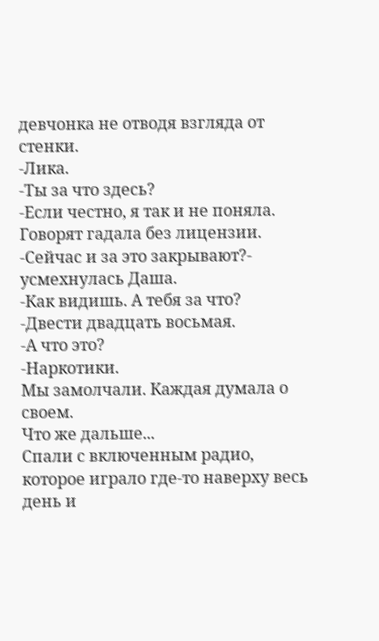девчонка не отводя взгляда от стенки.
-Лика.
-Ты за что здесь?
-Если честно, я так и не поняла. Говорят гадала без лицензии.
-Сейчас и за это закрывают?- усмехнулась Даша.
-Как видишь. А тебя за что?
-Двести двадцать восьмая.
-А что это?
-Наркотики.
Мы замолчали. Каждая думала о своем.
Что же дальше...
Спали с включенным радио, которое играло где-то наверху весь день и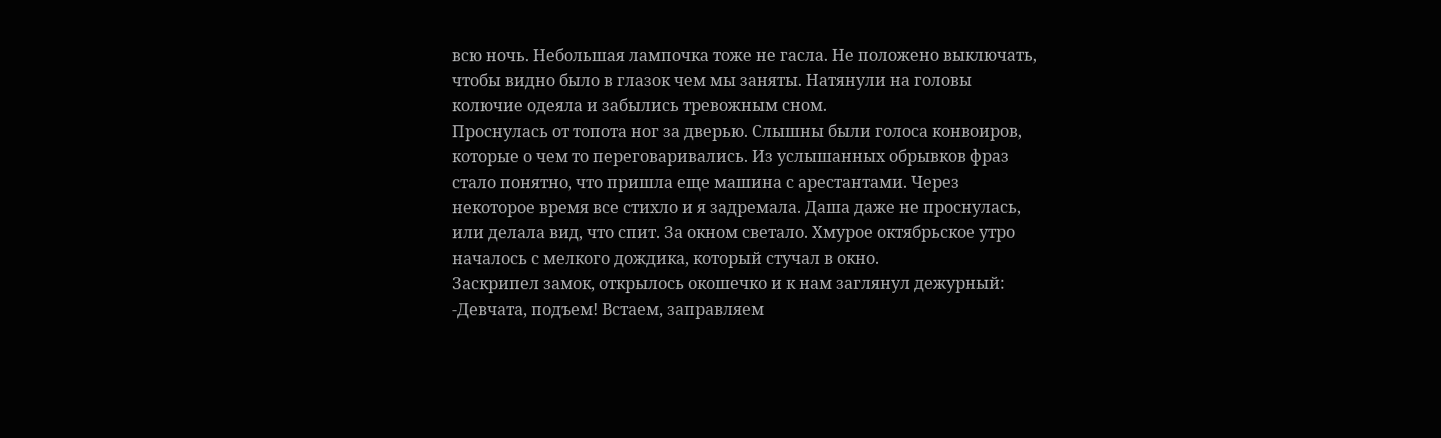всю ночь. Небольшая лампочка тоже не гасла. Не положено выключать, чтобы видно было в глазок чем мы заняты. Натянули на головы колючие одеяла и забылись тревожным сном.
Проснулась от топота ног за дверью. Слышны были голоса конвоиров, которые о чем то переговаривались. Из услышанных обрывков фраз стало понятно, что пришла еще машина с арестантами. Через некоторое время все стихло и я задремала. Даша даже не проснулась, или делала вид, что спит. За окном светало. Хмурое октябрьское утро началось с мелкого дождика, который стучал в окно.
Заскрипел замок, открылось окошечко и к нам заглянул дежурный:
-Девчата, подъем! Встаем, заправляем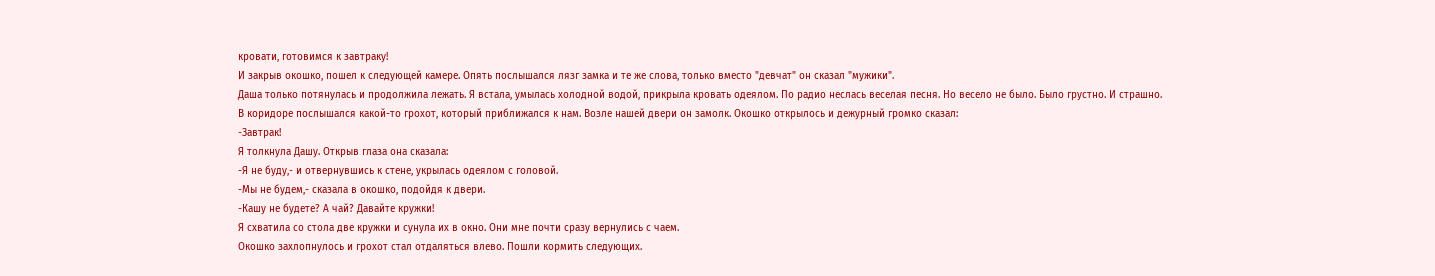кровати, готовимся к завтраку!
И закрыв окошко, пошел к следующей камере. Опять послышался лязг замка и те же слова, только вместо "девчат" он сказал "мужики".
Даша только потянулась и продолжила лежать. Я встала, умылась холодной водой, прикрыла кровать одеялом. По радио неслась веселая песня. Но весело не было. Было грустно. И страшно.
В коридоре послышался какой-то грохот, который приближался к нам. Возле нашей двери он замолк. Окошко открылось и дежурный громко сказал:
-Завтрак!
Я толкнула Дашу. Открыв глаза она сказала:
-Я не буду,- и отвернувшись к стене, укрылась одеялом с головой.
-Мы не будем,- сказала в окошко, подойдя к двери.
-Кашу не будете? А чай? Давайте кружки!
Я схватила со стола две кружки и сунула их в окно. Они мне почти сразу вернулись с чаем.
Окошко захлопнулось и грохот стал отдаляться влево. Пошли кормить следующих.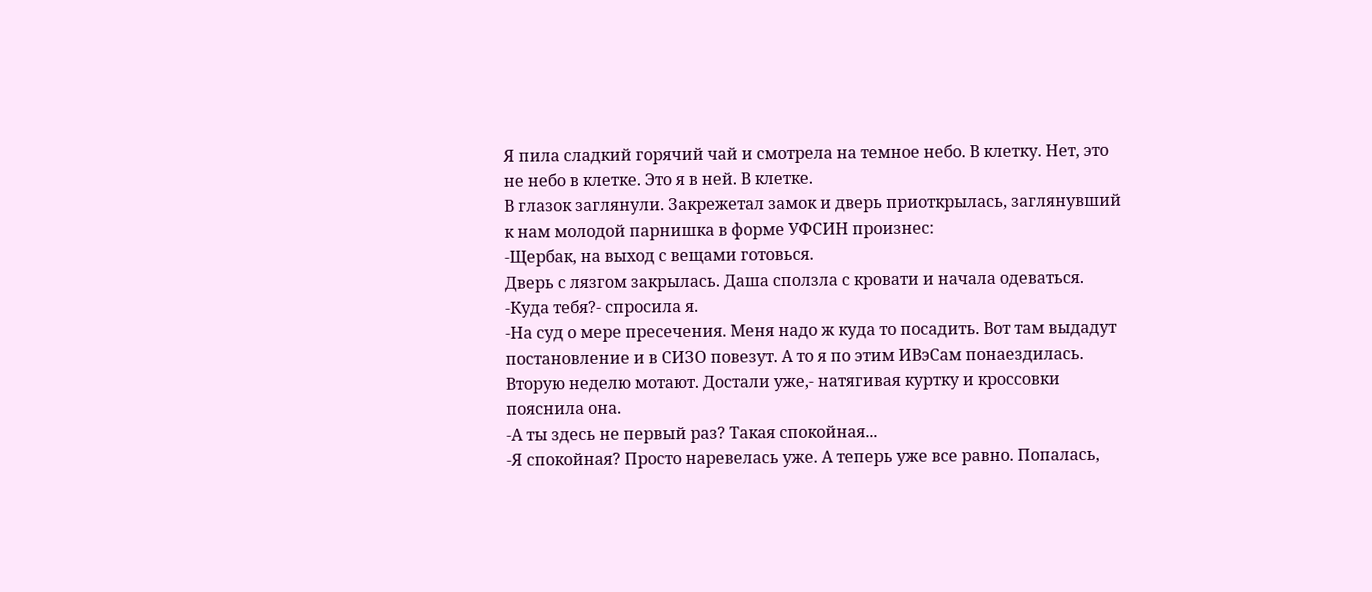Я пила сладкий горячий чай и смотрела на темное небо. В клетку. Нет, это не небо в клетке. Это я в ней. В клетке.
В глазок заглянули. Закрежетал замок и дверь приоткрылась, заглянувший к нам молодой парнишка в форме УФСИН произнес:
-Щербак, на выход с вещами готовься.
Дверь с лязгом закрылась. Даша сползла с кровати и начала одеваться.
-Куда тебя?- спросила я.
-На суд о мере пресечения. Меня надо ж куда то посадить. Вот там выдадут постановление и в СИЗО повезут. А то я по этим ИВэСам понаездилась. Вторую неделю мотают. Достали уже,- натягивая куртку и кроссовки пояснила она.
-А ты здесь не первый раз? Такая спокойная...
-Я спокойная? Просто наревелась уже. А теперь уже все равно. Попалась,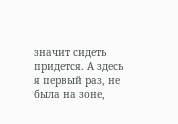значит сидеть придется. А здесь я первый раз, не была на зоне,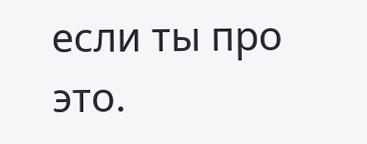если ты про это.